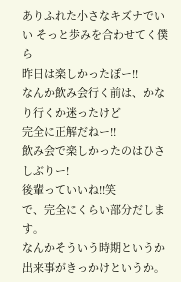ありふれた小さなキズナでいい そっと歩みを合わせてく僕ら
昨日は楽しかったぽー!!
なんか飲み会行く前は、かなり行くか迷ったけど
完全に正解だねー!!
飲み会で楽しかったのはひさしぶりー!
後輩っていいね!!笑
で、完全にくらい部分だします。
なんかそういう時期というか出来事がきっかけというか。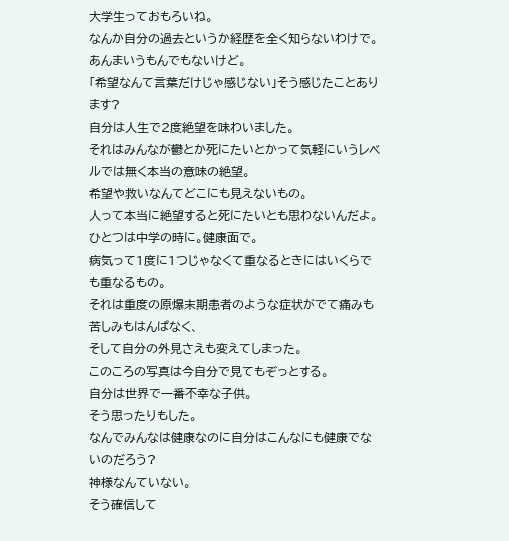大学生っておもろいね。
なんか自分の過去というか経歴を全く知らないわけで。
あんまいうもんでもないけど。
「希望なんて言葉だけじゃ感じない」そう感じたことあります?
自分は人生で2度絶望を味わいました。
それはみんなが鬱とか死にたいとかって気軽にいうレベルでは無く本当の意味の絶望。
希望や救いなんてどこにも見えないもの。
人って本当に絶望すると死にたいとも思わないんだよ。
ひとつは中学の時に。健康面で。
病気って1度に1つじゃなくて重なるときにはいくらでも重なるもの。
それは重度の原爆末期患者のような症状がでて痛みも苦しみもはんぱなく、
そして自分の外見さえも変えてしまった。
このころの写真は今自分で見てもぞっとする。
自分は世界で一番不幸な子供。
そう思ったりもした。
なんでみんなは健康なのに自分はこんなにも健康でないのだろう?
神様なんていない。
そう確信して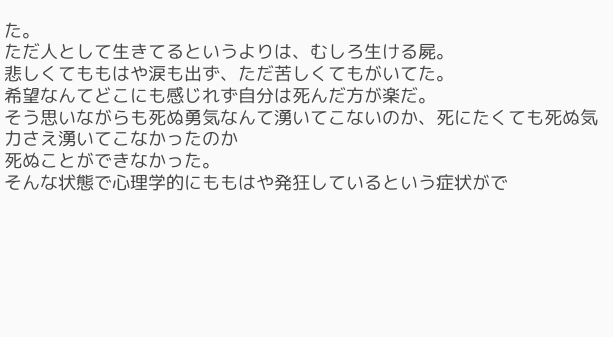た。
ただ人として生きてるというよりは、むしろ生ける屍。
悲しくてももはや涙も出ず、ただ苦しくてもがいてた。
希望なんてどこにも感じれず自分は死んだ方が楽だ。
そう思いながらも死ぬ勇気なんて湧いてこないのか、死にたくても死ぬ気力さえ湧いてこなかったのか
死ぬことができなかった。
そんな状態で心理学的にももはや発狂しているという症状がで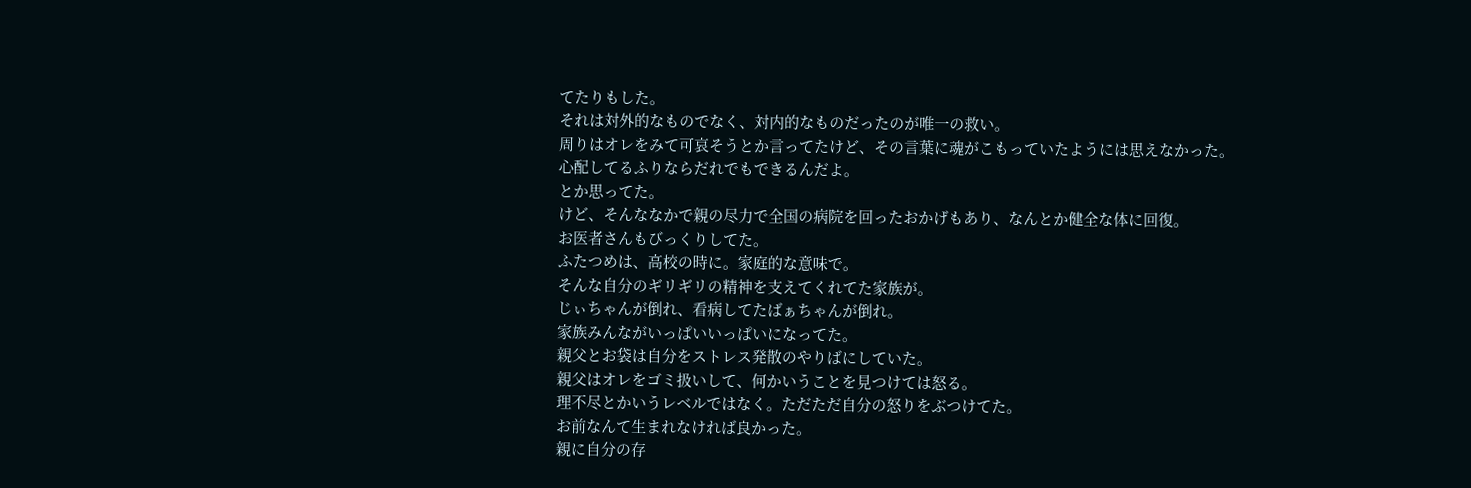てたりもした。
それは対外的なものでなく、対内的なものだったのが唯一の救い。
周りはオレをみて可哀そうとか言ってたけど、その言葉に魂がこもっていたようには思えなかった。
心配してるふりならだれでもできるんだよ。
とか思ってた。
けど、そんななかで親の尽力で全国の病院を回ったおかげもあり、なんとか健全な体に回復。
お医者さんもびっくりしてた。
ふたつめは、高校の時に。家庭的な意味で。
そんな自分のギリギリの精神を支えてくれてた家族が。
じぃちゃんが倒れ、看病してたばぁちゃんが倒れ。
家族みんながいっぱいいっぱいになってた。
親父とお袋は自分をストレス発散のやりばにしていた。
親父はオレをゴミ扱いして、何かいうことを見つけては怒る。
理不尽とかいうレベルではなく。ただただ自分の怒りをぶつけてた。
お前なんて生まれなければ良かった。
親に自分の存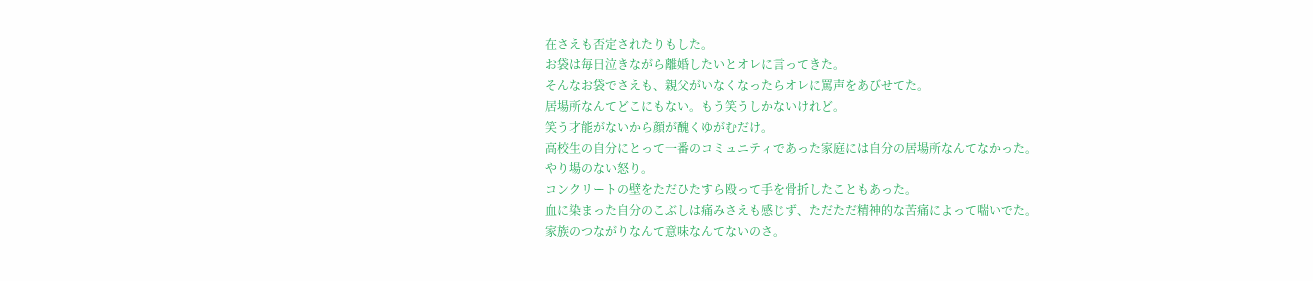在さえも否定されたりもした。
お袋は毎日泣きながら離婚したいとオレに言ってきた。
そんなお袋でさえも、親父がいなくなったらオレに罵声をあびせてた。
居場所なんてどこにもない。もう笑うしかないけれど。
笑う才能がないから顔が醜くゆがむだけ。
高校生の自分にとって一番のコミュニティであった家庭には自分の居場所なんてなかった。
やり場のない怒り。
コンクリートの壁をただひたすら殴って手を骨折したこともあった。
血に染まった自分のこぶしは痛みさえも感じず、ただただ精神的な苦痛によって喘いでた。
家族のつながりなんて意味なんてないのさ。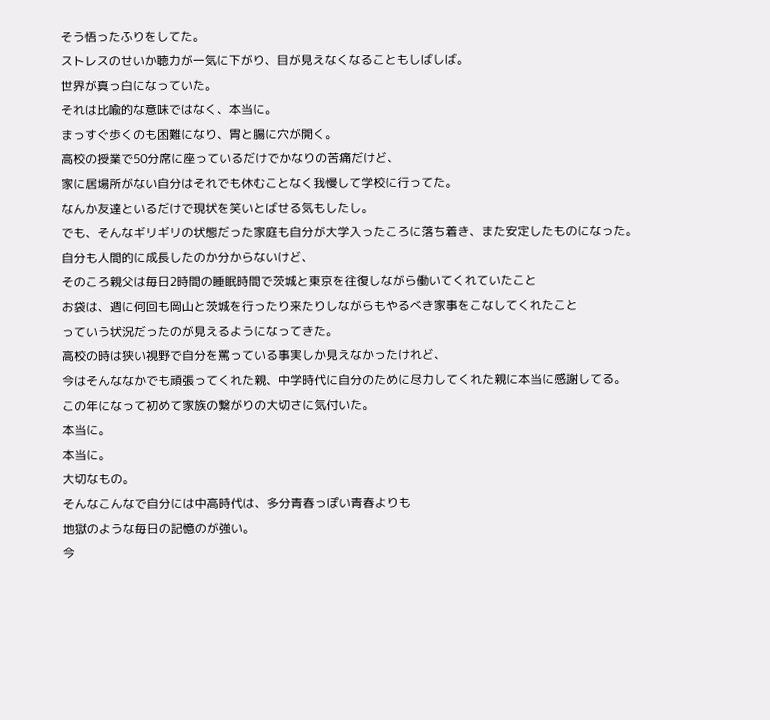そう悟ったふりをしてた。
ストレスのせいか聴力が一気に下がり、目が見えなくなることもしばしば。
世界が真っ白になっていた。
それは比喩的な意味ではなく、本当に。
まっすぐ歩くのも困難になり、胃と腸に穴が開く。
高校の授業で50分席に座っているだけでかなりの苦痛だけど、
家に居場所がない自分はそれでも休むことなく我慢して学校に行ってた。
なんか友達といるだけで現状を笑いとばせる気もしたし。
でも、そんなギリギリの状態だった家庭も自分が大学入ったころに落ち着き、また安定したものになった。
自分も人間的に成長したのか分からないけど、
そのころ親父は毎日2時間の睡眠時間で茨城と東京を往復しながら働いてくれていたこと
お袋は、週に何回も岡山と茨城を行ったり来たりしながらもやるべき家事をこなしてくれたこと
っていう状況だったのが見えるようになってきた。
高校の時は狭い視野で自分を罵っている事実しか見えなかったけれど、
今はそんななかでも頑張ってくれた親、中学時代に自分のために尽力してくれた親に本当に感謝してる。
この年になって初めて家族の繋がりの大切さに気付いた。
本当に。
本当に。
大切なもの。
そんなこんなで自分には中高時代は、多分青春っぽい青春よりも
地獄のような毎日の記憶のが強い。
今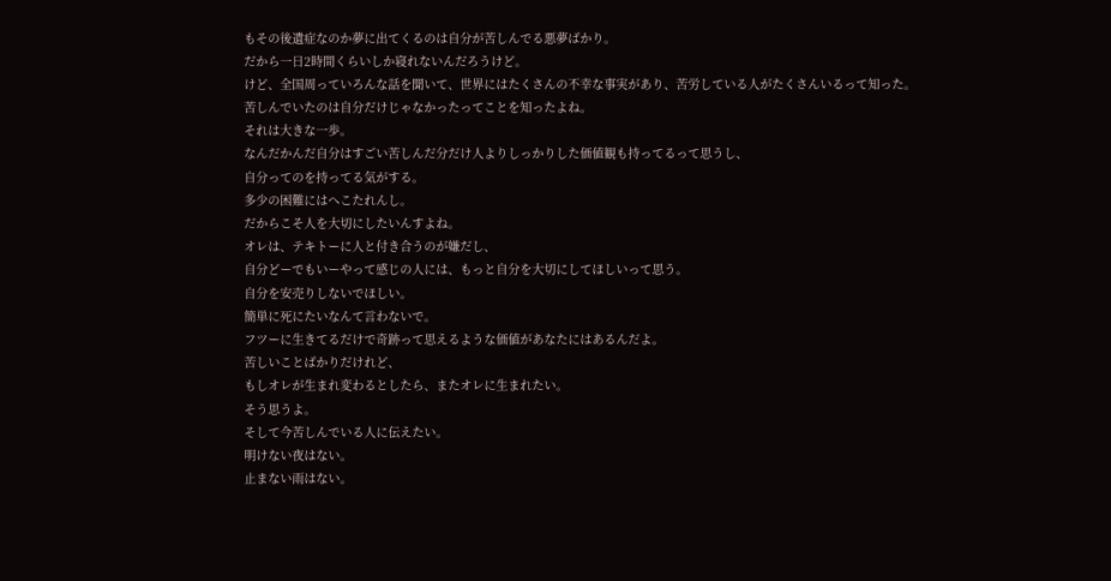もその後遺症なのか夢に出てくるのは自分が苦しんでる悪夢ばかり。
だから一日2時間くらいしか寝れないんだろうけど。
けど、全国周っていろんな話を聞いて、世界にはたくさんの不幸な事実があり、苦労している人がたくさんいるって知った。
苦しんでいたのは自分だけじゃなかったってことを知ったよね。
それは大きな一歩。
なんだかんだ自分はすごい苦しんだ分だけ人よりしっかりした価値観も持ってるって思うし、
自分ってのを持ってる気がする。
多少の困難にはへこたれんし。
だからこそ人を大切にしたいんすよね。
オレは、テキトーに人と付き合うのが嫌だし、
自分どーでもいーやって感じの人には、もっと自分を大切にしてほしいって思う。
自分を安売りしないでほしい。
簡単に死にたいなんて言わないで。
フツーに生きてるだけで奇跡って思えるような価値があなたにはあるんだよ。
苦しいことばかりだけれど、
もしオレが生まれ変わるとしたら、またオレに生まれたい。
そう思うよ。
そして今苦しんでいる人に伝えたい。
明けない夜はない。
止まない雨はない。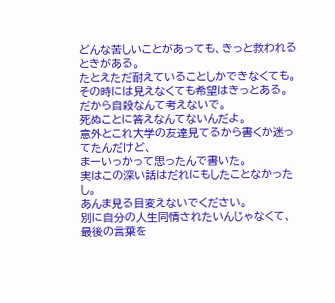どんな苦しいことがあっても、きっと救われるときがある。
たとえただ耐えていることしかできなくても。
その時には見えなくても希望はきっとある。
だから自殺なんて考えないで。
死ぬことに答えなんてないんだよ。
意外とこれ大学の友達見てるから書くか迷ってたんだけど、
まーいっかって思ったんで書いた。
実はこの深い話はだれにもしたことなかったし。
あんま見る目変えないでください。
別に自分の人生同情されたいんじゃなくて、
最後の言葉を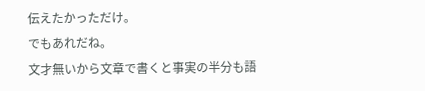伝えたかっただけ。
でもあれだね。
文才無いから文章で書くと事実の半分も語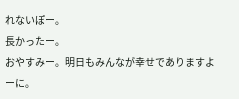れないぽー。
長かったー。
おやすみー。明日もみんなが幸せでありますよーに。